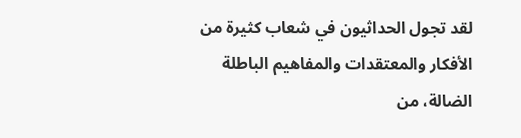لقد تجول الحداثيون في شعاب كثيرة من الأفكار والمعتقدات والمفاهيم الباطلة الضالة، من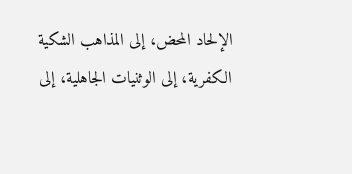الإلحاد المحض، إلى المذاهب الشكية الكفرية، إلى الوثنيات الجاهلية، إلى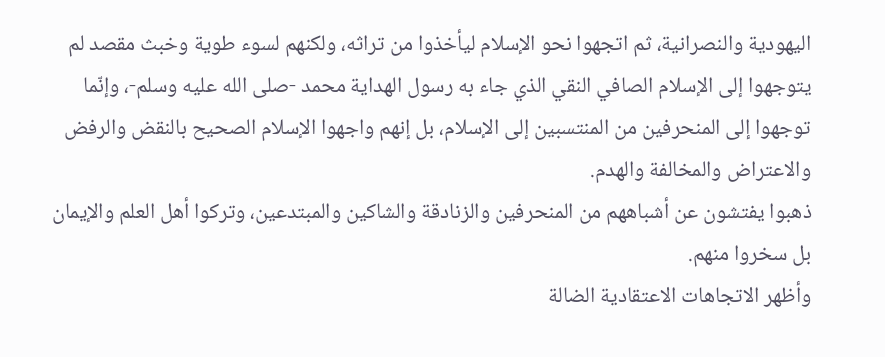اليهودية والنصرانية، ثم اتجهوا نحو الإسلام ليأخذوا من تراثه، ولكنهم لسوء طوية وخبث مقصد لم يتوجهوا إلى الإسلام الصافي النقي الذي جاء به رسول الهداية محمد -صلى الله عليه وسلم-، وإنّما توجهوا إلى المنحرفين من المنتسبين إلى الإسلام، بل إنهم واجهوا الإسلام الصحيح بالنقض والرفض والاعتراض والمخالفة والهدم.
ذهبوا يفتشون عن أشباههم من المنحرفين والزنادقة والشاكين والمبتدعين، وتركوا أهل العلم والإيمان بل سخروا منهم.
وأظهر الاتجاهات الاعتقادية الضالة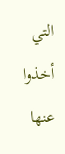التي أخذوا عنها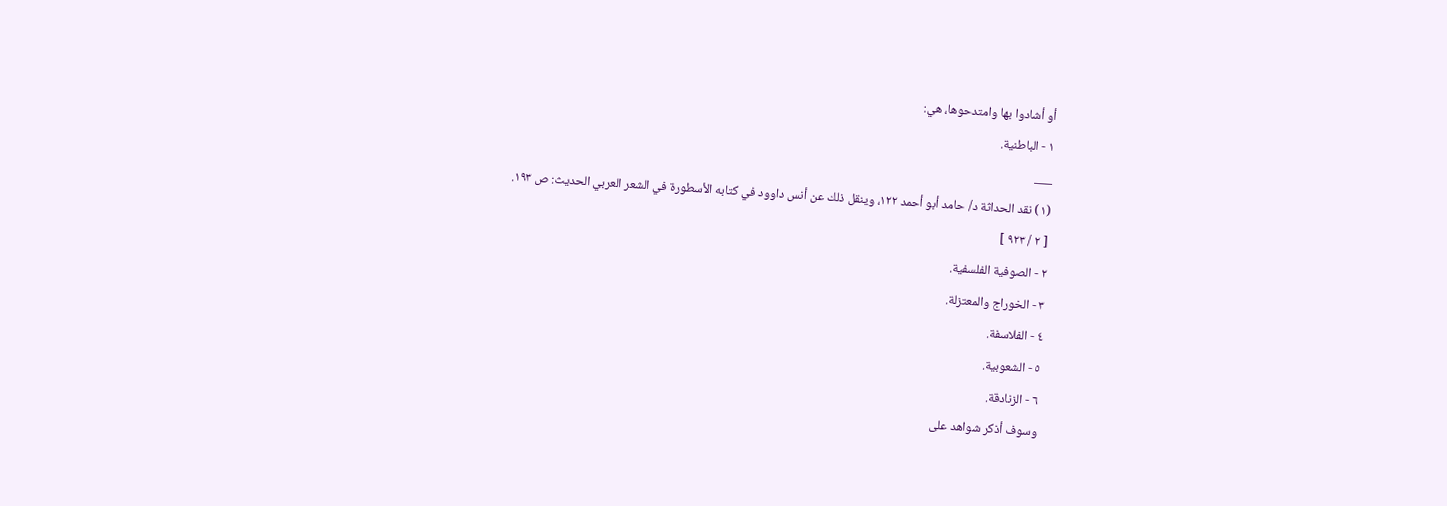أو أشادوا بها وامتدحوها، هي:
١ - الباطنية.
___
(١) نقد الحداثة د/ حامد أبو أحمد ١٢٢، وينقل ذلك عن أنس داوود في كتابه الأسطورة في الشعر العربي الحديث: ص ١٩٣.
[ ٢ / ٩٢٣ ]
٢ - الصوفية الفلسفية.
٣ - الخوراج والمعتزلة.
٤ - الفلاسفة.
٥ - الشعوبية.
٦ - الزنادقة.
وسوف أذكر شواهد على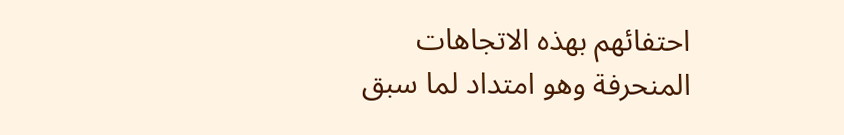احتفائهم بهذه الاتجاهات المنحرفة وهو امتداد لما سبق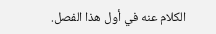الكلام عنه في أول هذا الفصل.